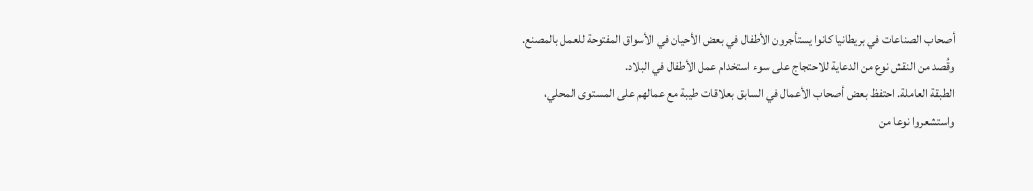أصحاب الصناعات في بريطانيا كانوا يستأجرون الأطفال في بعض الأحيان في الأسواق المفتوحة للعمل بالمصنع. وقُصد من النقش نوع من الدعاية للاحتجاج على سوء استخدام عمل الأطفال في البلاد.
الطبقة العاملة. احتفظ بعض أصحاب الأعمال في السابق بعلاقات طيبة مع عمالهم على المستوى المحلي، واستشعروا نوعا من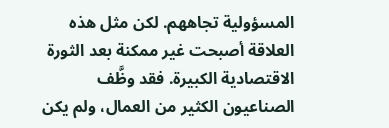المسؤولية تجاههم. لكن مثل هذه العلاقة أصبحت غير ممكنة بعد الثورة الاقتصادية الكبيرة. فقد وظَّف الصناعيون الكثير من العمال، ولم يكن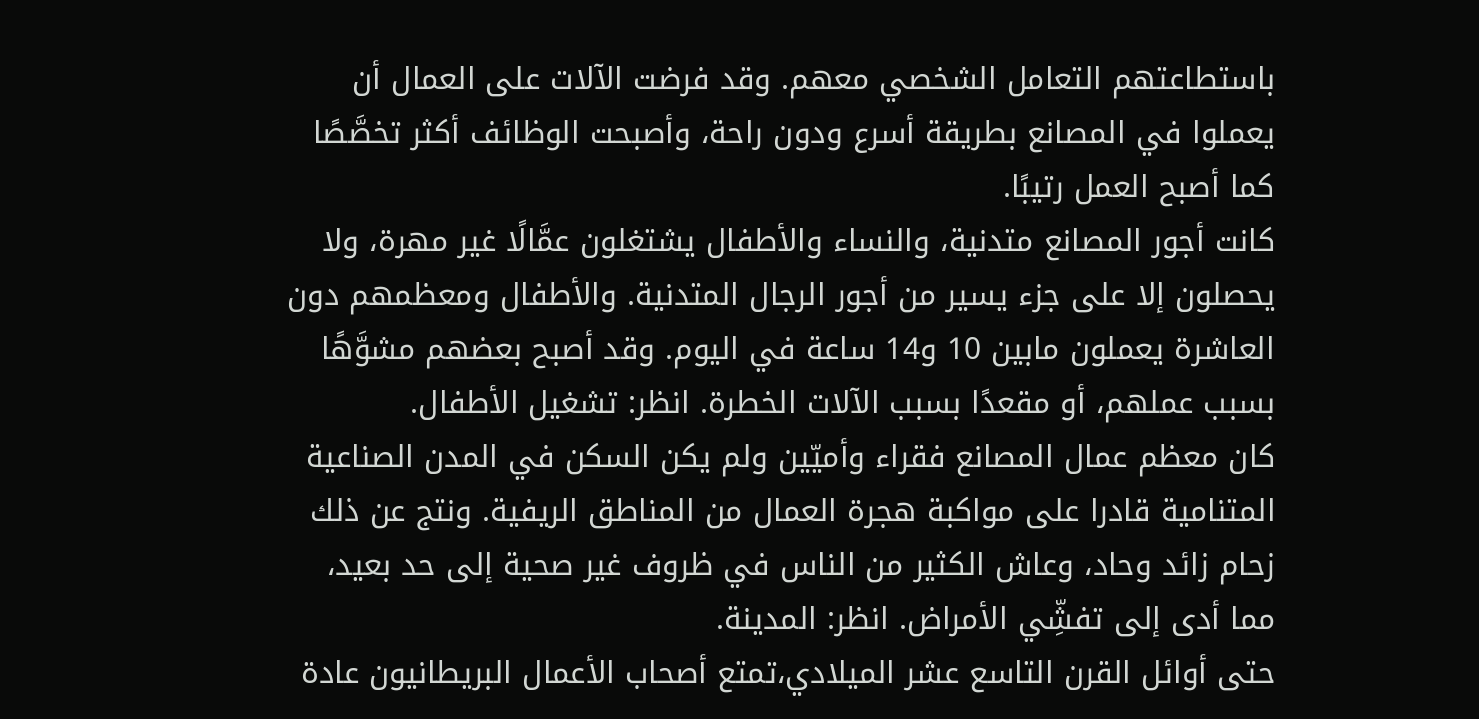باستطاعتهم التعامل الشخصي معهم. وقد فرضت الآلات على العمال أن يعملوا في المصانع بطريقة أسرع ودون راحة، وأصبحت الوظائف أكثر تخصَّصًا كما أصبح العمل رتيبًا.
كانت أجور المصانع متدنية، والنساء والأطفال يشتغلون عمَّالًا غير مهرة، ولا يحصلون إلا على جزء يسير من أجور الرجال المتدنية. والأطفال ومعظمهم دون العاشرة يعملون مابين 10 و14 ساعة في اليوم. وقد أصبح بعضهم مشوَّهًا بسبب عملهم، أو مقعدًا بسبب الآلات الخطرة. انظر: تشغيل الأطفال.
كان معظم عمال المصانع فقراء وأميّين ولم يكن السكن في المدن الصناعية المتنامية قادرا على مواكبة هجرة العمال من المناطق الريفية. ونتج عن ذلك زحام زائد وحاد، وعاش الكثير من الناس في ظروف غير صحية إلى حد بعيد، مما أدى إلى تفشِّي الأمراض. انظر: المدينة.
حتى أوائل القرن التاسع عشر الميلادي،تمتع أصحاب الأعمال البريطانيون عادة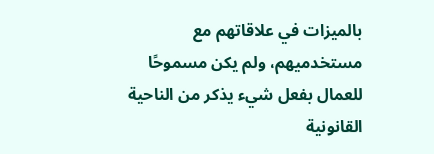بالميزات في علاقاتهم مع مستخدميهم، ولم يكن مسموحًا للعمال بفعل شيء يذكر من الناحية القانونية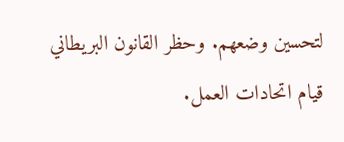لتحسين وضعهم. وحظر القانون البريطاني قيام اتحادات العمل.